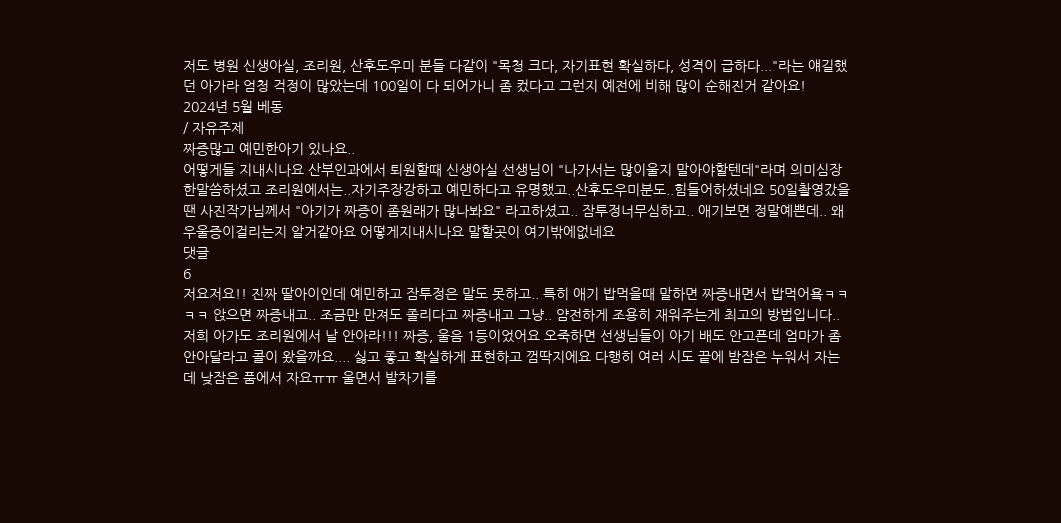저도 병원 신생아실, 조리원, 산후도우미 분들 다같이 "목청 크다, 자기표현 확실하다, 성격이 급하다..."라는 얘길했던 아가라 엄청 걱정이 많았는데 100일이 다 되어가니 좀 컸다고 그런지 예전에 비해 많이 순해진거 같아요!
2024년 5월 베동
/ 자유주제
짜증많고 예민한아기 있나요..
어떻게들 지내시나요 산부인과에서 퇴원할때 신생아실 선생님이 "나가서는 많이울지 말아야할텐데"라며 의미심장한말씀하셨고 조리원에서는..자기주장강하고 예민하다고 유명했고..산후도우미분도..힘들어하셨네요 50일촬영갔을땐 사진작가님께서 "아기가 짜증이 좀원래가 많나봐요" 라고하셨고.. 잠투정너무심하고.. 애기보면 정말예쁜데.. 왜 우울증이걸리는지 알거같아요 어떻게지내시나요 말할곳이 여기밖에없네요
댓글
6
저요저요!! 진짜 딸아이인데 예민하고 잠투정은 말도 못하고.. 특히 애기 밥먹을때 말하면 짜증내면서 밥먹어욬ㅋㅋㅋㅋ 앉으면 짜증내고.. 조금만 만져도 졸리다고 짜증내고 그냥.. 얌전하게 조용히 재워주는게 최고의 방법입니다..
저희 아가도 조리원에서 날 안아라!!! 짜증, 울음 1등이었어요 오죽하면 선생님들이 아기 배도 안고픈데 엄마가 좀 안아달라고 콜이 왔을까요.... 싫고 좋고 확실하게 표현하고 껌딱지에요 다행히 여러 시도 끝에 밤잠은 누워서 자는데 낮잠은 품에서 자요ㅠㅠ 울면서 발차기를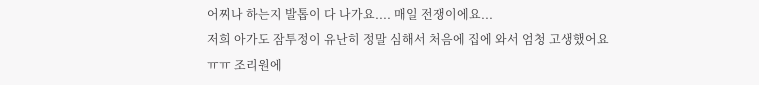어찌나 하는지 발톱이 다 나가요.... 매일 전쟁이에요...
저희 아가도 잠투정이 유난히 정말 심해서 처음에 집에 와서 엄청 고생했어요 ㅠㅠ 조리원에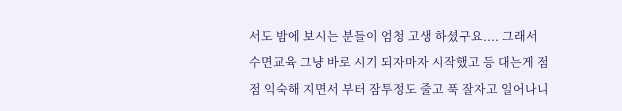서도 밤에 보시는 분들이 엄청 고생 하셨구요.... 그래서 수면교육 그냥 바로 시기 되자마자 시작했고 등 대는게 점점 익숙해 지면서 부터 잠투정도 줄고 푹 잘자고 일어나니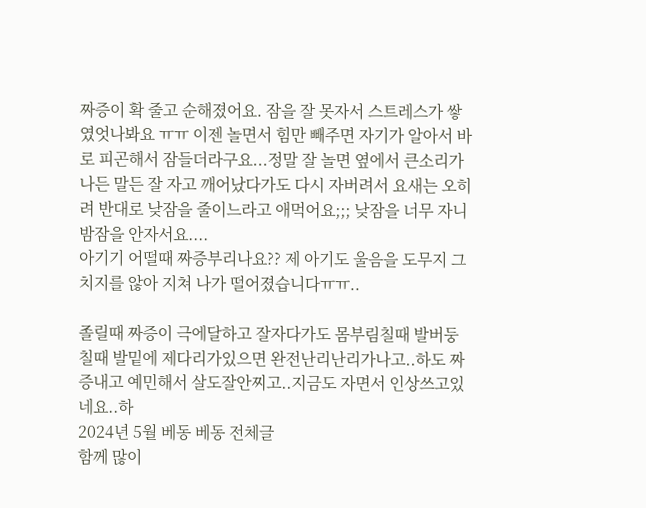짜증이 확 줄고 순해졌어요. 잠을 잘 못자서 스트레스가 쌓였엇나봐요 ㅠㅠ 이젠 놀면서 힘만 빼주면 자기가 알아서 바로 피곤해서 잠들더라구요...정말 잘 놀면 옆에서 큰소리가 나든 말든 잘 자고 깨어났다가도 다시 자버려서 요새는 오히려 반대로 낮잠을 줄이느라고 애먹어요;;; 낮잠을 너무 자니 밤잠을 안자서요....
아기기 어떨때 짜증부리나요?? 제 아기도 울음을 도무지 그치지를 않아 지쳐 나가 떨어졌습니다ㅠㅠ..

졸릴때 짜증이 극에달하고 잘자다가도 몸부림칠때 발버둥칠때 발밑에 제다리가있으면 완전난리난리가나고..하도 짜증내고 예민해서 살도잘안찌고..지금도 자면서 인상쓰고있네요..하
2024년 5월 베동 베동 전체글
함께 많이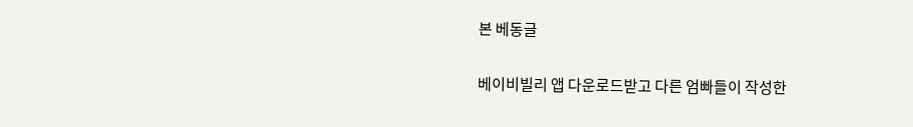본 베동글

베이비빌리 앱 다운로드받고 다른 엄빠들이 작성한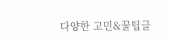다양한 고민&꿀팁글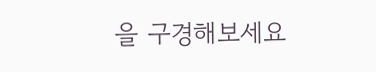을 구경해보세요